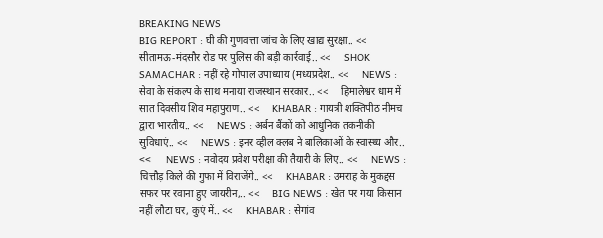BREAKING NEWS
BIG REPORT : घी की गुणवत्ता जांच के लिए खाद्य सुरक्षा.. <<     सीतामऊ-मंदसौर रोड पर पुलिस की बड़ी कार्रवाई.. <<     SHOK SAMACHAR : नहीं रहे गोपाल उपाध्याय (मध्यप्रदेश.. <<     NEWS : सेवा के संकल्प के साथ मनाया राजस्थान सरकार.. <<     हिमालेश्वर धाम में सात दिवसीय शिव महापुराण.. <<     KHABAR : गायत्री शक्तिपीठ नीमच द्वारा भारतीय.. <<     NEWS : अर्बन बैंकों को आधुनिक तकनीकी सुविधाएं.. <<     NEWS : इनर व्हील क्लब ने बालिकाओं के स्वास्थ्य और.. <<     NEWS : नवोदय प्रवेश परीक्षा की तैयारी के लिए.. <<     NEWS : चित्तौड़ किले की गुफा में विराजेंगे.. <<     KHABAR : उमराह के मुकद्दस सफर पर रवाना हुए जायरीन,.. <<     BIG NEWS : खेत पर गया किसान नहीं लौटा घर, कुएं में.. <<     KHABAR : सेगांव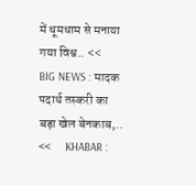में धूमधाम से मनाया गया विश्व.. <<     BIG NEWS : मादक पदार्थ तस्करी का बड़ा खेल बेनकाब,.. <<     KHABAR :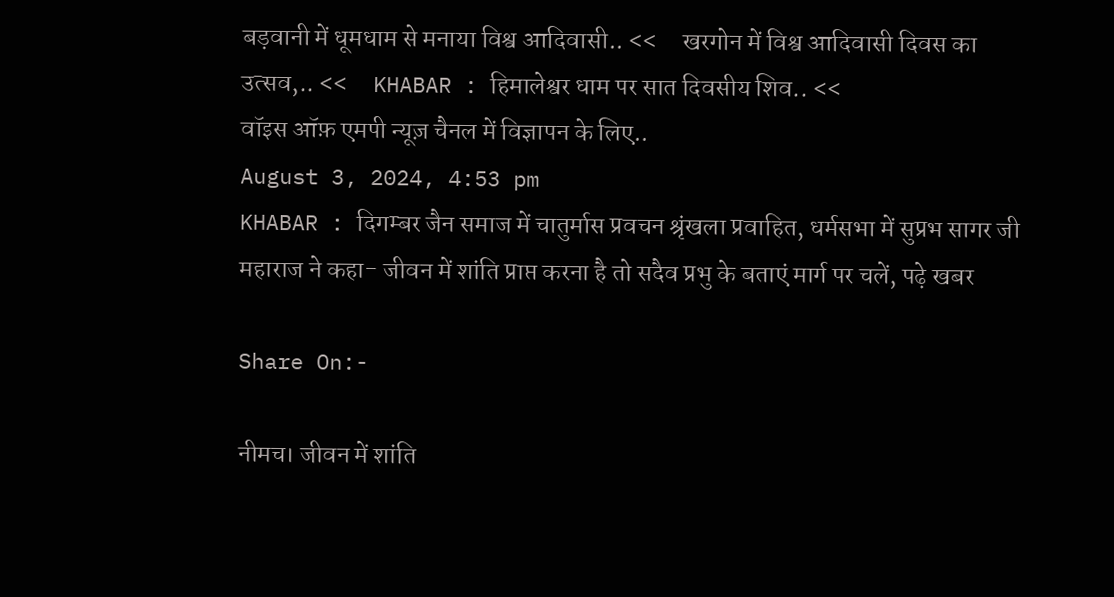बड़वानी में धूमधाम से मनाया विश्व आदिवासी.. <<     खरगोन में विश्व आदिवासी दिवस का उत्सव,.. <<     KHABAR : हिमालेश्वर धाम पर सात दिवसीय शिव.. <<
वॉइस ऑफ़ एमपी न्यूज़ चैनल में विज्ञापन के लिए..
August 3, 2024, 4:53 pm
KHABAR : दिगम्बर जैन समाज में चातुर्मास प्रवचन श्रृंखला प्रवाहित, धर्मसभा में सुप्रभ सागर जी महाराज ने कहा- जीवन में शांति प्राप्त करना है तो सदैव प्रभु के बताएं मार्ग पर चलें, पढ़े खबर

Share On:-

नीमच। जीवन में शांति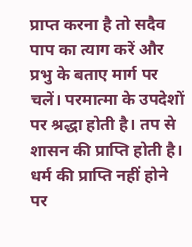प्राप्त करना है तो सदैव पाप का त्याग करें और प्रभु के बताए मार्ग पर चलें। परमात्मा के उपदेशों पर श्रद्धा होती है। तप से शासन की प्राप्ति होती है। धर्म की प्राप्ति नहीं होने पर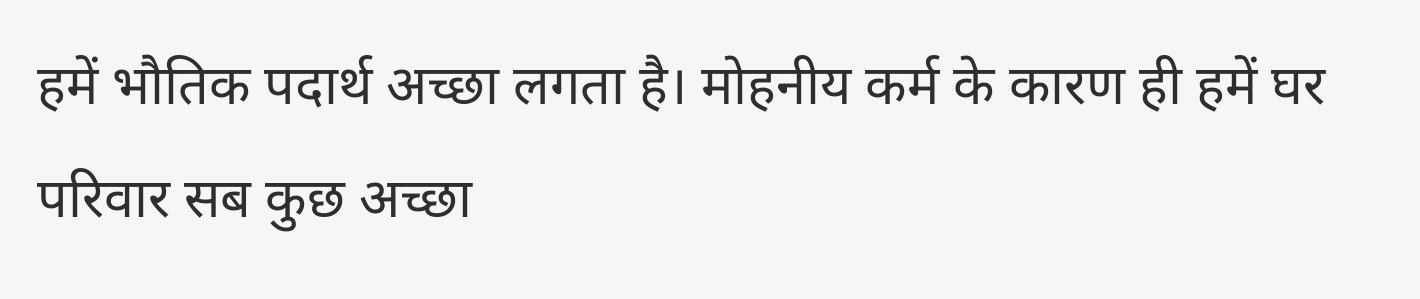हमें भौतिक पदार्थ अच्छा लगता है। मोहनीय कर्म के कारण ही हमें घर परिवार सब कुछ अच्छा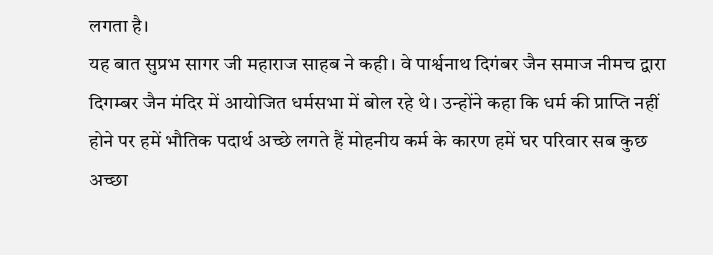लगता है।
यह बात सुप्रभ सागर जी महाराज साहब ने कही। वे पार्श्वनाथ दिगंबर जैन समाज नीमच द्वारा दिगम्बर जैन मंदिर‌ में आयोजित धर्मसभा में बोल रहे थे। उन्होंने कहा कि धर्म की प्राप्ति नहीं होने पर हमें भौतिक पदार्थ अच्छे लगते हैं मोहनीय कर्म के कारण हमें घर परिवार सब कुछ अच्छा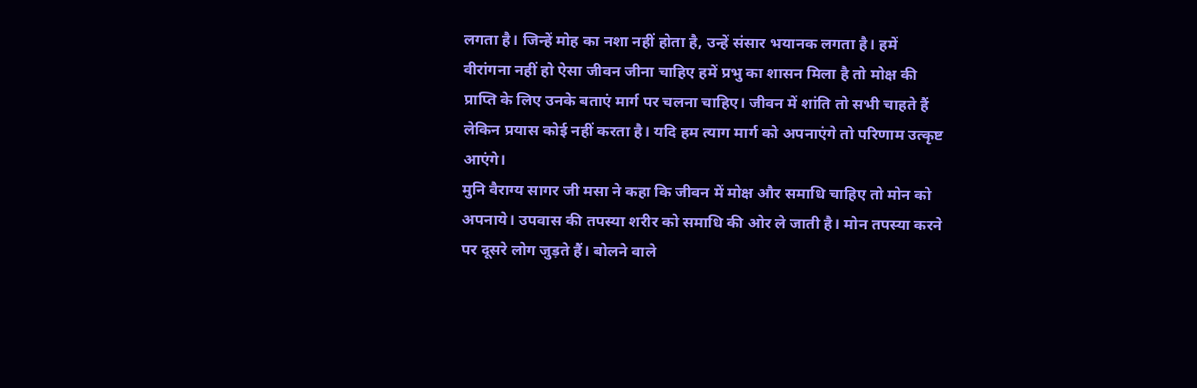लगता है। जिन्हें मोह का नशा नहीं होता है, उन्हें संसार भयानक लगता है। हमें वीरांगना नहीं हो ऐसा जीवन जीना चाहिए हमें प्रभु का शासन मिला है तो मोक्ष की प्राप्ति के लिए उनके बताएं मार्ग पर चलना चाहिए। जीवन में शांति तो सभी चाहते हैं लेकिन प्रयास कोई नहीं करता है। यदि हम त्याग मार्ग को अपनाएंगे तो परिणाम उत्कृष्ट आएंगे।
मुनि वैराग्य सागर जी मसा ने कहा कि जीवन में मोक्ष और समाधि चाहिए तो मोन को अपनाये। उपवास की तपस्या शरीर को समाधि की ओर ले जाती है। मोन तपस्या करने पर दूसरे लोग जुड़ते हैं। बोलने वाले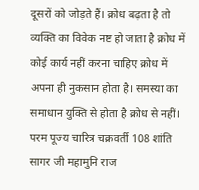दूसरों को जोड़ते हैं। क्रोध बढ़ता है तो व्यक्ति का विवेक नष्ट हो जाता है क्रोध में कोई कार्य नहीं करना चाहिए क्रोध में अपना ही नुकसान होता है। समस्या का समाधान युक्ति से होता है क्रोध से नहीं। परम पूज्य चारित्र चक्रवर्ती 108 शांति सागर जी महामुनि राज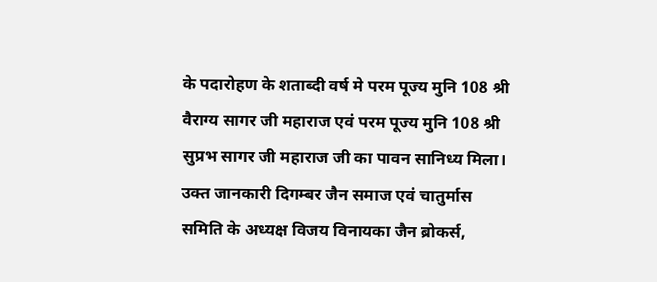के पदारोहण के शताब्दी वर्ष मे परम पूज्य मुनि 108 श्री वैराग्य सागर जी महाराज एवं परम पूज्य मुनि 108 श्री सुप्रभ सागर जी महाराज जी का पावन सानिध्य मिला। उक्त जानकारी दिगम्बर जैन समाज एवं चातुर्मास समिति के अध्यक्ष विजय विनायका जैन ब्रोकर्स,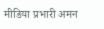मीडिया प्रभारी अमन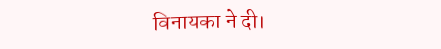विनायका ने दी।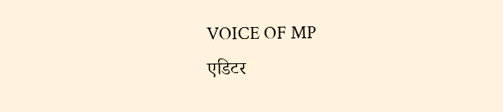VOICE OF MP
एडिटर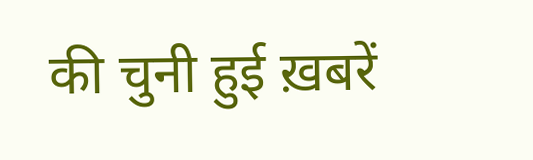की चुनी हुई ख़बरें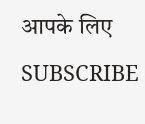आपके लिए
SUBSCRIBE